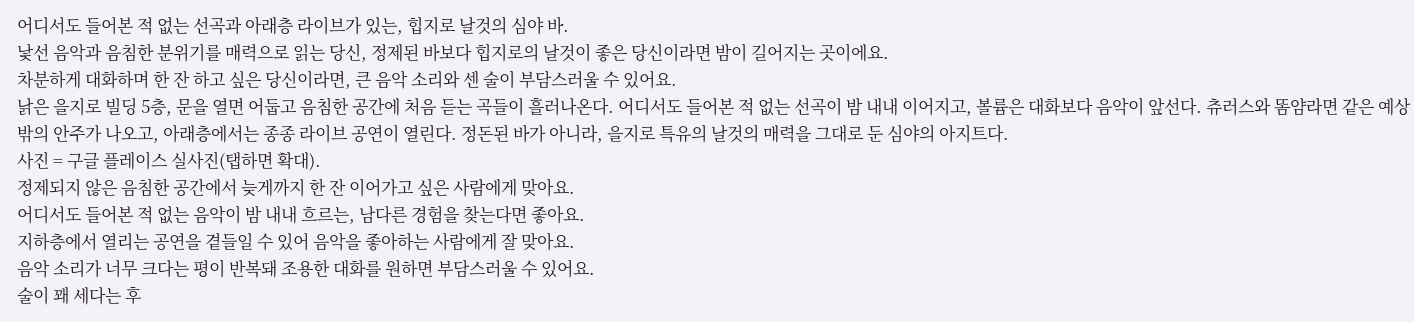어디서도 들어본 적 없는 선곡과 아래층 라이브가 있는, 힙지로 날것의 심야 바.
낯선 음악과 음침한 분위기를 매력으로 읽는 당신, 정제된 바보다 힙지로의 날것이 좋은 당신이라면 밤이 길어지는 곳이에요.
차분하게 대화하며 한 잔 하고 싶은 당신이라면, 큰 음악 소리와 센 술이 부담스러울 수 있어요.
낡은 을지로 빌딩 5층, 문을 열면 어둡고 음침한 공간에 처음 듣는 곡들이 흘러나온다. 어디서도 들어본 적 없는 선곡이 밤 내내 이어지고, 볼륨은 대화보다 음악이 앞선다. 츄러스와 똠얌라면 같은 예상 밖의 안주가 나오고, 아래층에서는 종종 라이브 공연이 열린다. 정돈된 바가 아니라, 을지로 특유의 날것의 매력을 그대로 둔 심야의 아지트다.
사진 = 구글 플레이스 실사진(탭하면 확대).
정제되지 않은 음침한 공간에서 늦게까지 한 잔 이어가고 싶은 사람에게 맞아요.
어디서도 들어본 적 없는 음악이 밤 내내 흐르는, 남다른 경험을 찾는다면 좋아요.
지하층에서 열리는 공연을 곁들일 수 있어 음악을 좋아하는 사람에게 잘 맞아요.
음악 소리가 너무 크다는 평이 반복돼 조용한 대화를 원하면 부담스러울 수 있어요.
술이 꽤 세다는 후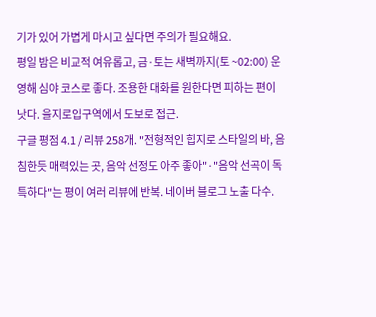기가 있어 가볍게 마시고 싶다면 주의가 필요해요.
평일 밤은 비교적 여유롭고, 금·토는 새벽까지(토 ~02:00) 운영해 심야 코스로 좋다. 조용한 대화를 원한다면 피하는 편이 낫다. 을지로입구역에서 도보로 접근.
구글 평점 4.1 / 리뷰 258개. "전형적인 힙지로 스타일의 바, 음침한듯 매력있는 곳, 음악 선정도 아주 좋아"·"음악 선곡이 독특하다"는 평이 여러 리뷰에 반복. 네이버 블로그 노출 다수.